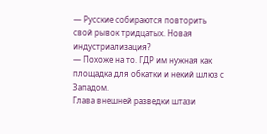— Русские собираются повторить свой рывок тридцатых. Новая индустриализация?
— Похоже на то. ГДР им нужная как площадка для обкатки и некий шлюз с Западом.
Глава внешней разведки штази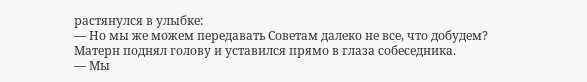растянулся в улыбке:
— Но мы же можем передавать Советам далеко не все, что добудем?
Матерн поднял голову и уставился прямо в глаза собеседника.
— Мы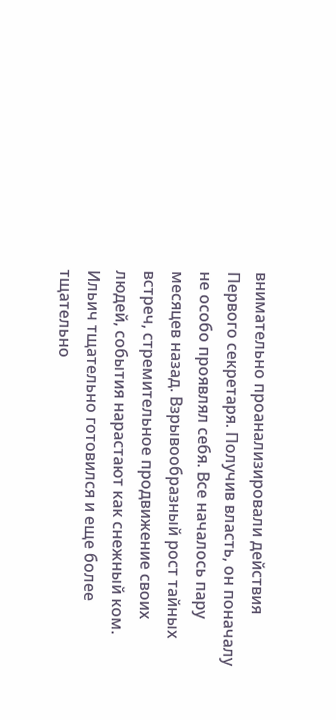внимательно проанализировали действия Первого секретаря. Получив власть, он поначалу не особо проявлял себя. Все началось пару месяцев назад. Взрывообразный рост тайных встреч, стремительное продвижение своих людей, события нарастают как снежный ком. Ильич тщательно готовился и еще более тщательно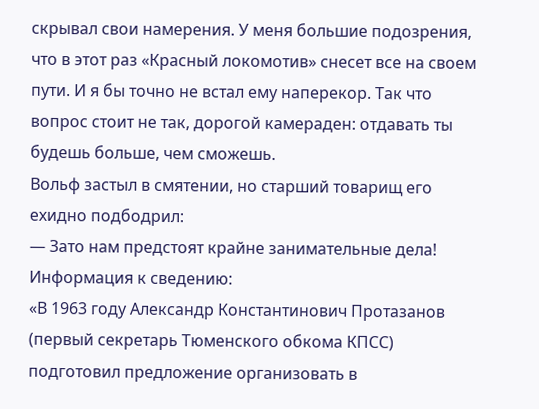скрывал свои намерения. У меня большие подозрения, что в этот раз «Красный локомотив» снесет все на своем пути. И я бы точно не встал ему наперекор. Так что вопрос стоит не так, дорогой камераден: отдавать ты будешь больше, чем сможешь.
Вольф застыл в смятении, но старший товарищ его ехидно подбодрил:
— Зато нам предстоят крайне занимательные дела!
Информация к сведению:
«В 1963 году Александр Константинович Протазанов (первый секретарь Тюменского обкома КПСС) подготовил предложение организовать в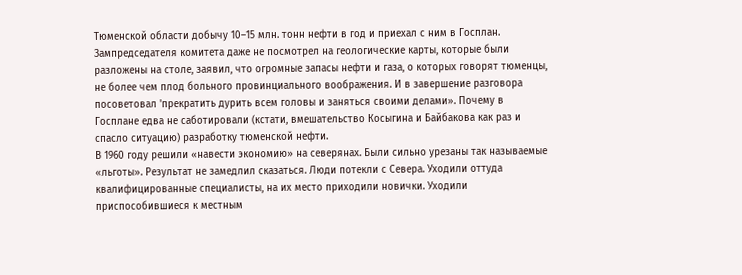Тюменской области добычу 10–15 млн. тонн нефти в год и приехал с ним в Госплан. Зампредседателя комитета даже не посмотрел на геологические карты, которые были разложены на столе, заявил, что огромные запасы нефти и газа, о которых говорят тюменцы, не более чем плод больного провинциального воображения. И в завершение разговора посоветовал 'прекратить дурить всем головы и заняться своими делами». Почему в Госплане едва не саботировали (кстати, вмешательство Косыгина и Байбакова как раз и спасло ситуацию) разработку тюменской нефти.
В 1960 году решили «навести экономию» на северянах. Были сильно урезаны так называемые «льготы». Результат не замедлил сказаться. Люди потекли с Севера. Уходили оттуда квалифицированные специалисты, на их место приходили новички. Уходили приспособившиеся к местным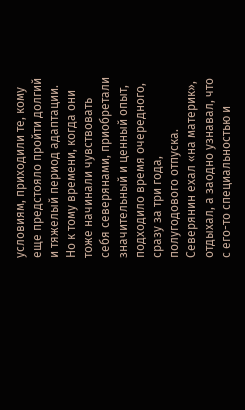условиям, приходили те, кому еще предстояло пройти долгий и тяжелый период адаптации. Но к тому времени, когда они тоже начинали чувствовать себя северянами, приобретали значительный и ценный опыт, подходило время очередного, сразу за три года, полугодового отпуска.
Северянин ехал «на материк», отдыхал, а заодно узнавал, что с его-то специальностью и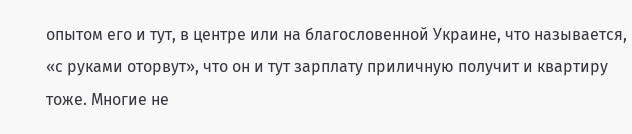опытом его и тут, в центре или на благословенной Украине, что называется, «с руками оторвут», что он и тут зарплату приличную получит и квартиру тоже. Многие не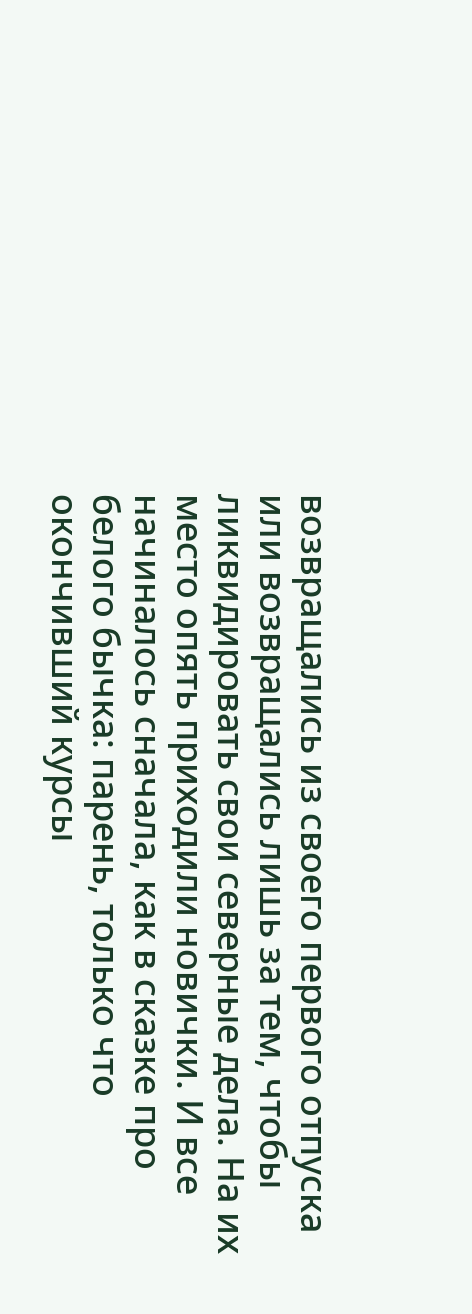возвращались из своего первого отпуска или возвращались лишь за тем, чтобы ликвидировать свои северные дела. На их место опять приходили новички. И все начиналось сначала, как в сказке про белого бычка: парень, только что окончивший курсы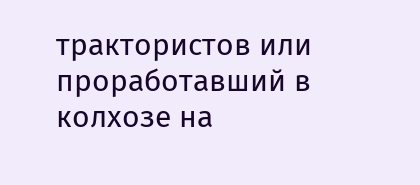трактористов или проработавший в колхозе на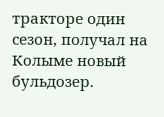тракторе один сезон, получал на Колыме новый бульдозер.